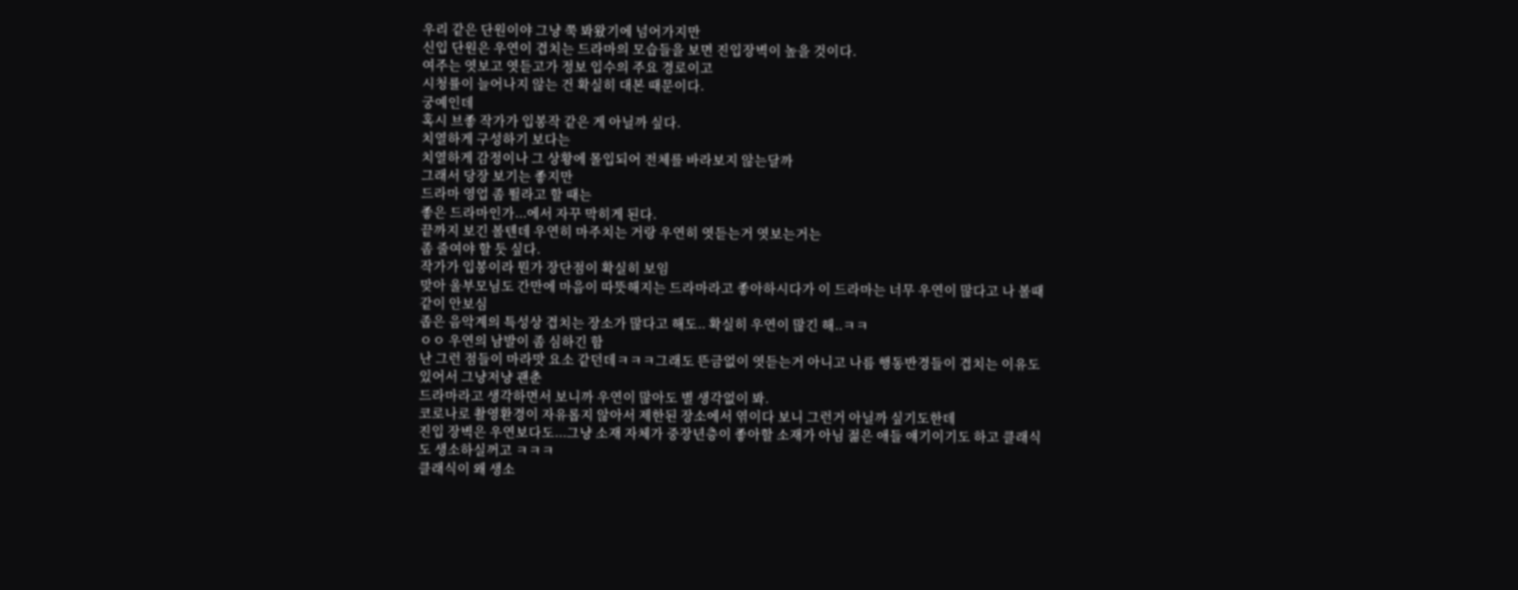우리 같은 단원이야 그냥 쭉 봐왔기에 넘어가지만
신입 단원은 우연이 겹치는 드라마의 모습들을 보면 진입장벽이 높을 것이다.
여주는 엿보고 엿듣고가 정보 입수의 주요 경로이고
시청률이 늘어나지 않는 건 확실히 대본 때문이다.
궁예인데
혹시 브좋 작가가 입봉작 같은 게 아닐까 싶다.
치열하게 구성하기 보다는
치열하게 감정이나 그 상황에 몰입되어 전체를 바라보지 않는달까
그래서 당장 보기는 좋지만
드라마 영업 좀 뛸라고 할 때는
좋은 드라마인가...에서 자꾸 막히게 된다.
끝까지 보긴 볼텐데 우연히 마주치는 거랑 우연히 엿듣는거 엿보는거는
좀 줄여야 할 듯 싶다.
작가가 입봉이라 뭔가 장단점이 확실히 보임
맞아 울부모님도 간만에 마음이 따뜻해지는 드라마라고 좋아하시다가 이 드라마는 너무 우연이 많다고 나 볼때 같이 안보심
좁은 음악계의 특성상 겹치는 장소가 많다고 해도.. 확실히 우연이 많긴 해..ㅋㅋ
ㅇㅇ 우연의 남발이 좀 심하긴 함
난 그런 점들이 마라맛 요소 같던데ㅋㅋㅋ그래도 뜬금없이 엿듣는거 아니고 나름 행동반경들이 겹치는 이유도 있어서 그냥저냥 괜춘
드라마라고 생각하면서 보니까 우연이 많아도 별 생각없이 봐.
코로나로 촬영환경이 자유롭지 않아서 제한된 장소에서 엮이다 보니 그런거 아닐까 싶기도한데
진입 장벽은 우연보다도...그냥 소재 자체가 중장년층이 좋아할 소재가 아님 젊은 애들 얘기이기도 하고 클래식도 생소하실꺼고 ㅋㅋㅋ
클래식이 왜 생소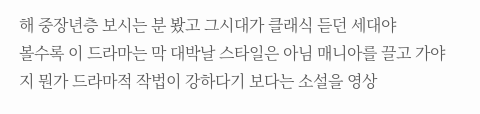해 중장년층 보시는 분 봤고 그시대가 클래식 듣던 세대야
볼수록 이 드라마는 막 대박날 스타일은 아님 매니아를 끌고 가야지 뭔가 드라마적 작법이 강하다기 보다는 소설을 영상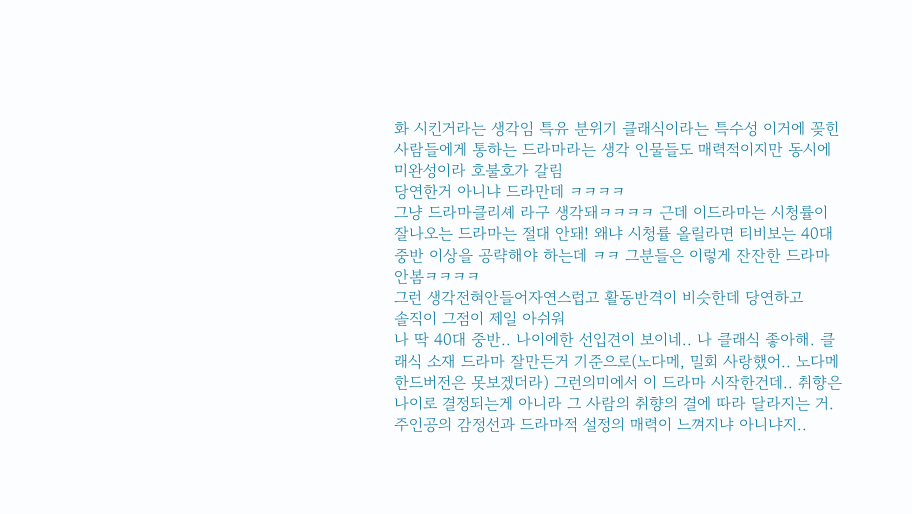화 시킨거라는 생각임 특유 분위기 클래식이라는 특수성 이거에 꽂힌 사람들에게 통하는 드라마라는 생각 인물들도 매력적이지만 동시에 미완성이라 호불호가 갈림
당연한거 아니냐 드라만데 ㅋㅋㅋㅋ
그냥 드라마클리셰 라구 생각돼ㅋㅋㅋㅋ 근데 이드라마는 시청률이 잘나오는 드라마는 절대 안돼! 왜냐 시청률 올릴라면 티비보는 40대 중반 이상을 공략해야 하는데 ㅋㅋ 그분들은 이렇게 잔잔한 드라마 안봄ㅋㅋㅋㅋ
그런 생각전혀안들어자연스럽고 활동반격이 비슷한데 당연하고
솔직이 그점이 제일 아쉬워
나 딱 40대 중반.. 나이에한 선입견이 보이네.. 나 클래식 좋아해. 클래식 소재 드라마 잘만든거 기준으로(노다메, 밀회 사랑했어.. 노다메 한드버전은 못보겠더라) 그런의미에서 이 드라마 시작한건데.. 취향은 나이로 결정되는게 아니라 그 사람의 취향의 결에 따라 달라지는 거. 주인공의 감정선과 드라마적 설정의 매력이 느껴지냐 아니냐지..